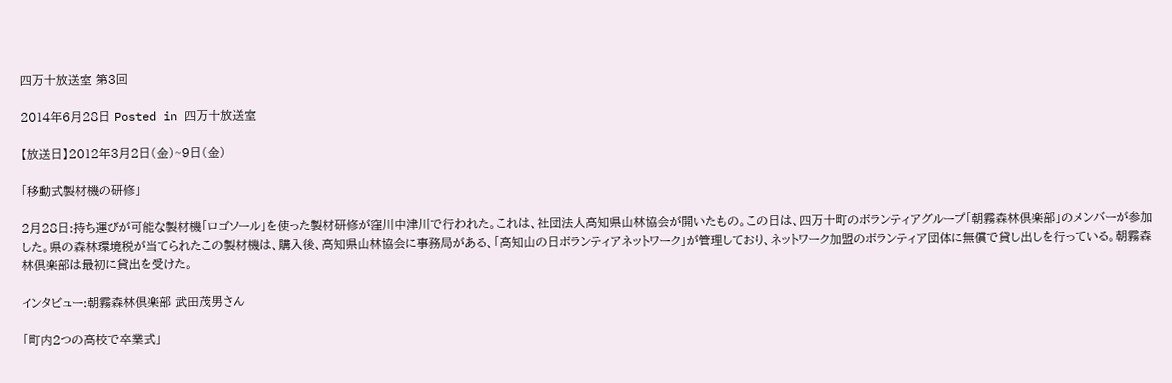四万十放送室 第3回

2014年6月28日 Posted in 四万十放送室

【放送日】2012年3月2日(金)~9日(金)

「移動式製材機の研修」

2月28日:持ち運びが可能な製材機「ロゴソール」を使った製材研修が窪川中津川で行われた。これは、社団法人高知県山林協会が開いたもの。この日は、四万十町のボランティアグループ「朝霧森林倶楽部」のメンバーが参加した。県の森林環境税が当てられたこの製材機は、購入後、高知県山林協会に事務局がある、「高知山の日ボランティアネットワーク」が管理しており、ネットワーク加盟のボランティア団体に無償で貸し出しを行っている。朝霧森林倶楽部は最初に貸出を受けた。

インタビュー:朝霧森林倶楽部 武田茂男さん

「町内2つの高校で卒業式」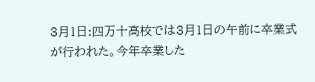3月1日:四万十高校では3月1日の午前に卒業式が行われた。今年卒業した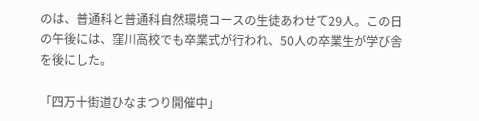のは、普通科と普通科自然環境コースの生徒あわせて29人。この日の午後には、窪川高校でも卒業式が行われ、50人の卒業生が学び舎を後にした。

「四万十街道ひなまつり開催中」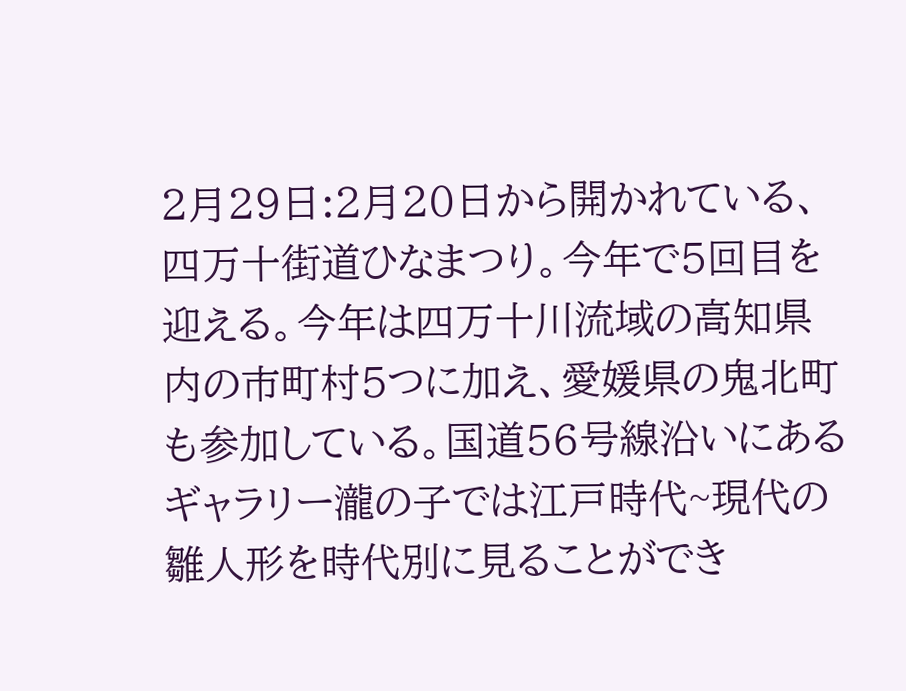2月29日:2月20日から開かれている、四万十街道ひなまつり。今年で5回目を迎える。今年は四万十川流域の高知県内の市町村5つに加え、愛媛県の鬼北町も参加している。国道56号線沿いにあるギャラリー瀧の子では江戸時代~現代の雛人形を時代別に見ることができ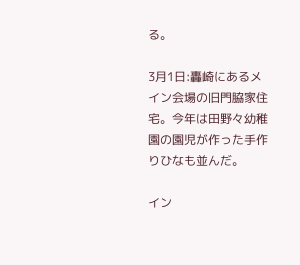る。

3月1日:轟崎にあるメイン会場の旧門脇家住宅。今年は田野々幼稚園の園児が作った手作りひなも並んだ。

イン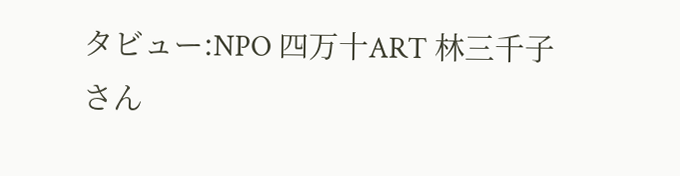タビュー:NPO 四万十ART 林三千子さん